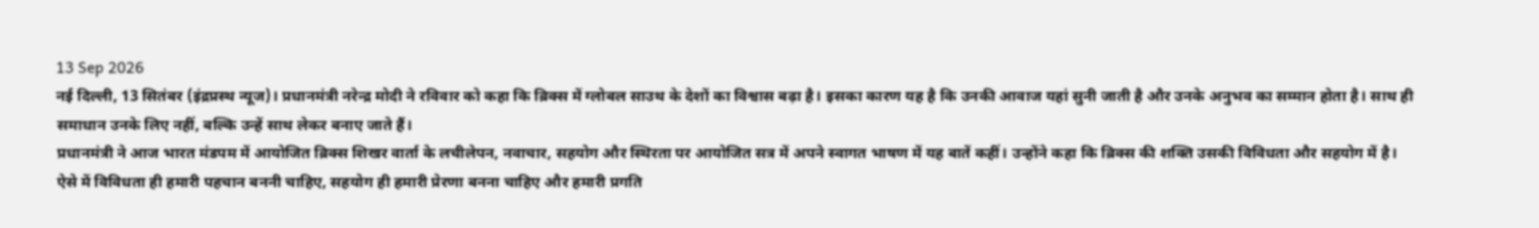13 Sep 2026
नई दिल्ली, 13 सितंबर (इंद्रप्रस्थ न्यूज)। प्रधानमंत्री नरेन्द्र मोदी ने रविवार को कहा कि ब्रिक्स में ग्लोबल साउथ के देशों का विश्वास बढ़ा है। इसका कारण यह है कि उनकी आवाज यहां सुनी जाती है और उनके अनुभव का सम्मान होता है। साथ ही समाधान उनके लिए नहीं, बल्कि उन्हें साथ लेकर बनाए जाते हैं।
प्रधानमंत्री ने आज भारत मंडपम में आयोजित ब्रिक्स शिखर वार्ता के लचीलेपन, नवाचार, सहयोग और स्थिरता पर आयोजित सत्र में अपने स्वागत भाषण में यह बातें कहीं। उन्होंने कहा कि ब्रिक्स की शक्ति उसकी विविधता और सहयोग में है। ऐसे में विविधता ही हमारी पहचान बननी चाहिए, सहयोग ही हमारी प्रेरणा बनना चाहिए और हमारी प्रगति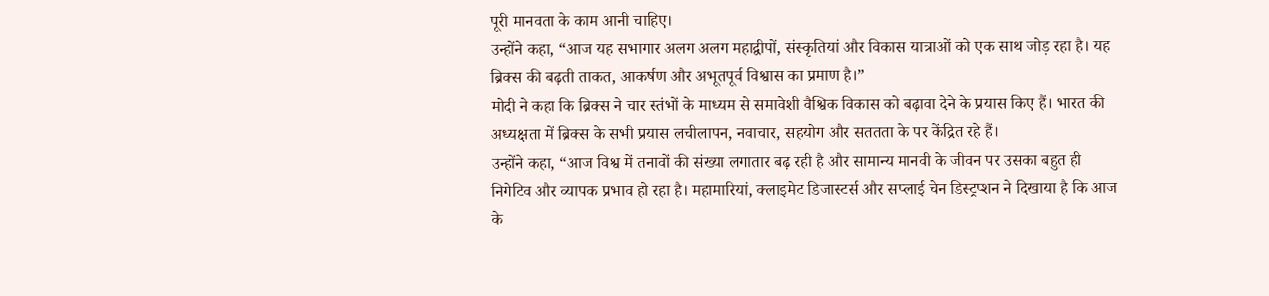पूरी मानवता के काम आनी चाहिए।
उन्होंने कहा, “आज यह सभागार अलग अलग महाद्वीपों, संस्कृतियां और विकास यात्राओं को एक साथ जोड़ रहा है। यह ब्रिक्स की बढ़ती ताकत, आकर्षण और अभूतपूर्व विश्वास का प्रमाण है।”
मोदी ने कहा कि ब्रिक्स ने चार स्तंभों के माध्यम से समावेशी वैश्विक विकास को बढ़ावा देने के प्रयास किए हैं। भारत की अध्यक्षता में ब्रिक्स के सभी प्रयास लचीलापन, नवाचार, सहयोग और सततता के पर केंद्रित रहे हैं।
उन्होंने कहा, “आज विश्व में तनावों की संख्या लगातार बढ़ रही है और सामान्य मानवी के जीवन पर उसका बहुत ही निगेटिव और व्यापक प्रभाव हो रहा है। महामारियां, क्लाइमेट डिजास्टर्स और सप्लाई चेन डिस्ट्रप्शन ने दिखाया है कि आज के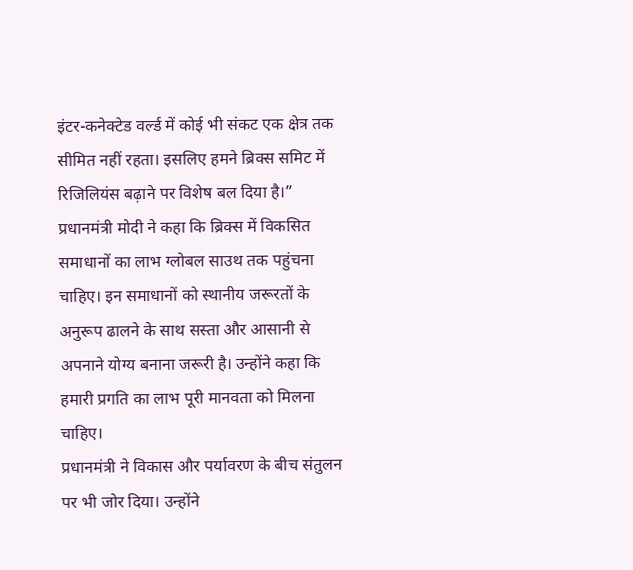इंटर-कनेक्टेड वर्ल्ड में कोई भी संकट एक क्षेत्र तक सीमित नहीं रहता। इसलिए हमने ब्रिक्स समिट में रिजिलियंस बढ़ाने पर विशेष बल दिया है।”
प्रधानमंत्री मोदी ने कहा कि ब्रिक्स में विकसित समाधानों का लाभ ग्लोबल साउथ तक पहुंचना चाहिए। इन समाधानों को स्थानीय जरूरतों के अनुरूप ढालने के साथ सस्ता और आसानी से अपनाने योग्य बनाना जरूरी है। उन्होंने कहा कि हमारी प्रगति का लाभ पूरी मानवता को मिलना चाहिए।
प्रधानमंत्री ने विकास और पर्यावरण के बीच संतुलन पर भी जोर दिया। उन्होंने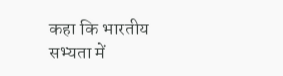कहा कि भारतीय सभ्यता में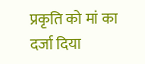प्रकृति को मां का दर्जा दिया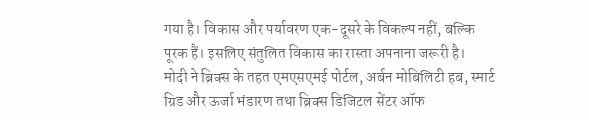गया है। विकास और पर्यावरण एक-दूसरे के विकल्प नहीं, बल्कि पूरक हैं। इसलिए संतुलित विकास का रास्ता अपनाना जरूरी है।
मोदी ने ब्रिक्स के तहत एमएसएमई पोर्टल, अर्बन मोबिलिटी हब, स्मार्ट ग्रिड और ऊर्जा भंडारण तथा ब्रिक्स डिजिटल सेंटर ऑफ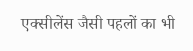एक्सीलेंस जैसी पहलों का भी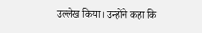उल्लेख किया। उन्होंने कहा कि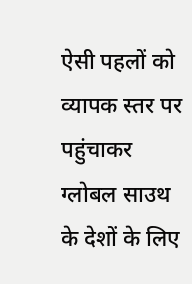ऐसी पहलों को व्यापक स्तर पर पहुंचाकर ग्लोबल साउथ के देशों के लिए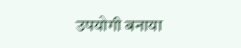उपयोगी बनाया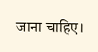जाना चाहिए।